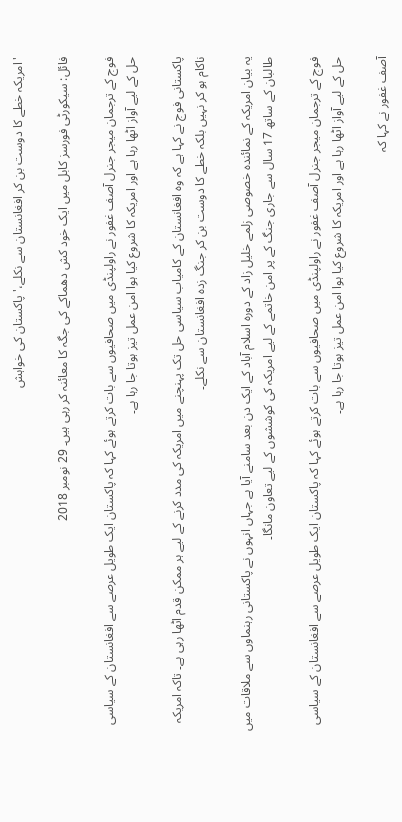'امریکہ خطے کا دوست بن کر افغانستان سے نکلے،' پاکستان کی خواہش

فائل: سیکورٹی فورسز کابل میں ایک خود کش دھماکے کی جگہ کا معائنہ کر رہی ہیں۔ 29 نومبر 2018

فوج کے ترجمان میجر جنرل آصف غفور نے راولپنڈی میں صحافیوں سے بات کرتے ہوئے کہا کہ پاکستان ایک طویل عرصے سے افغانستان کے سیاسی حل کے لیے آواز اٹھا رہا ہے اور امریکہ کا شروع کیا ہوا امن عمل تیز ہوتا جا رہا ہے۔

پاکستانی فوج نے کہا ہے کہ وہ افغانستان کے کامیاب سیاسی حل تک پہنچنے میں امریکہ کی مدد کرنے کے لیے ہر ممکن قدم اٹھا رہی ہے۔ تاکہ امریکہ ناکام ہو کر نہیں بلکہ خطے کا دوست بن کر جنگ زدہ افغانستان سے نکلے۔

یہ بیان امریکہ کے نمائندہ خصوصی زلمے خلیل زاد کے دورہ اسلام آباد کے ایک دن بعد سامنے آیا ہے جہاں انہوں نے پاکستانی رہنماوں سے ملاقات میں طالبان کے ساتھ 17 سال سے جاری جنگ کے پر امن خاتمے کے لیے امریکہ کی کوششوں کے لیے تعاون مانگا۔

فوج کے ترجمان میجر جنرل آصف غفور نے راولپنڈی میں صحافیوں سے بات کرتے ہوئے کہا کہ پاکستان ایک طویل عرصے سے افغانستان کے سیاسی حل کے لیے آواز اٹھا رہا ہے اور امریکہ کا شروع کیا ہوا امن عمل تیز ہوتا جا رہا ہے۔

آصف غفور نے کہا کہ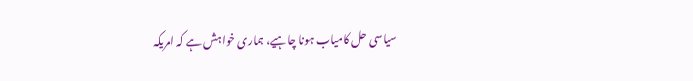سیاسی حل کامیاب ہونا چاہیے، ہماری خواہش ہے کہ امریکہ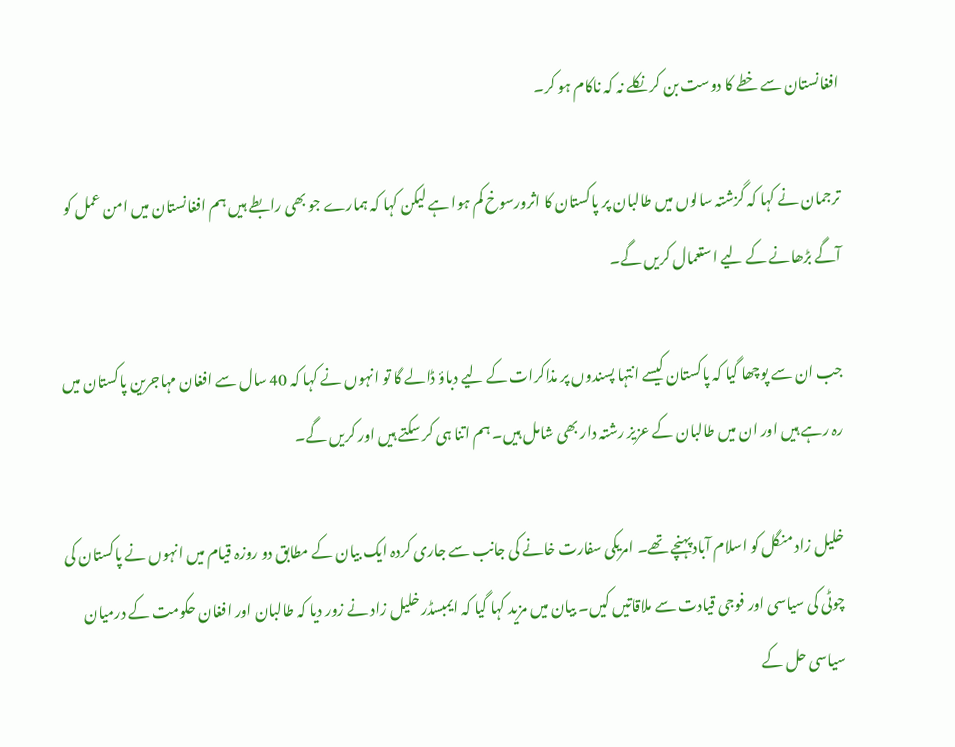افغانستان سے خطے کا دوست بن کر نکلے نہ کہ ناکام ہو کر۔

ترجمان نے کہا کہ گزشتہ سالوں میں طالبان پر پاکستان کا اثرورسوخ کم ہوا ہے لیکن کہا کہ ہمارے جو بھی رابطے ہیں ہم افغانستان میں امن عمل کو آگے بڑھانے کے لیے استعمال کریں گے۔

جب ان سے پوچھا گیا کہ پاکستان کیسے انتہا پسندوں پر مذاکرات کے لیے دباؤ ڈالے گا تو انہوں نے کہا کہ 40 سال سے افغان مہاجرین پاکستان میں رہ رہے ہیں اور ان میں طالبان کے عزیز رشتہ دار بھی شامل ہیں۔ ہم اتنا ہی کر سکتے ہیں اور کریں گے۔

خلیل زاد منگل کو اسلام آباد پہنچے تھے۔ امریکی سفارت خانے کی جانب سے جاری کردہ ایک بیان کے مطابق دو روزہ قیام میں انہوں نے پاکستان کی چوٹی کی سیاسی اور فوجی قیادت سے ملاقاتیں کیں۔ بیان میں مزید کہا گیا کہ ایمبسڈر خلیل زاد نے زور دیا کہ طالبان اور افغان حکومت کے درمیان سیاسی حل کے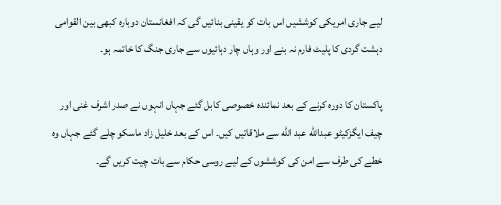لیے جاری امریکی کوششیں اس بات کو یقینی بنائیں گی کہ افغانستان دوبارہ کبھی بین القوامی دہشت گردی کا پلیٹ فارم نہ بنے اور وہاں چار دہائیوں سے جاری جنگ کا خاتمہ ہو۔

پاکستان کا دورہ کرنے کے بعد نمائندہ خصوصی کابل گئے جہاں انہوں نے صدر اشرف غنی اور چیف ایگزکیٹو عبدالله عبد الله سے ملاقاتیں کیں۔ اس کے بعد خلیل زاد ماسکو چلے گئے جہاں وہ خطے کی طرف سے امن کی کوششوں کے لیے روسی حکام سے بات چیت کریں گے۔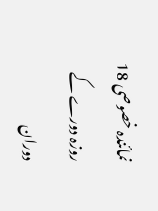نمائندہ خصوصی 18 روزہ دورے کے دوران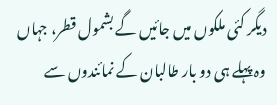دیگر کئی ملکوں میں جائیں گے بشمول قطر، جہاں وہ پہلے ہی دو بار طالبان کے نمائندوں سے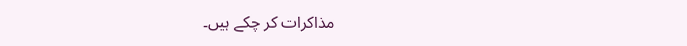مذاکرات کر چکے ہیں۔